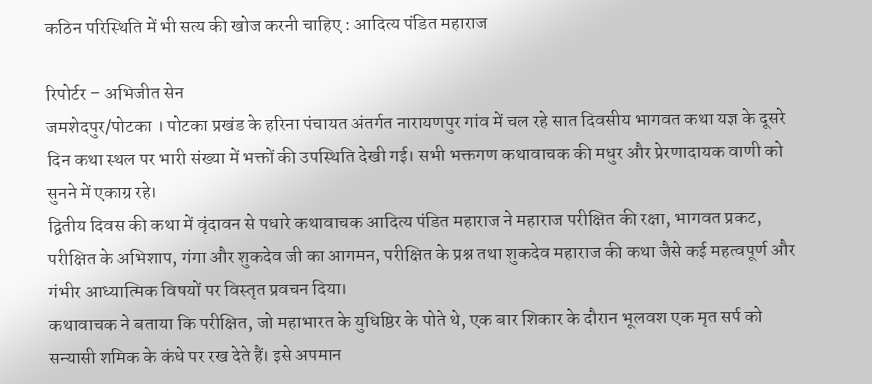कठिन परिस्थिति में भी सत्य की खोज करनी चाहिए : आदित्य पंडित महाराज

रिपोर्टर – अभिजीत सेन
जमशेदपुर/पोटका । पोटका प्रखंड के हरिना पंचायत अंतर्गत नारायणपुर गांव में चल रहे सात दिवसीय भागवत कथा यज्ञ के दूसरे दिन कथा स्थल पर भारी संख्या में भक्तों की उपस्थिति देखी गई। सभी भक्तगण कथावाचक की मधुर और प्रेरणादायक वाणी को सुनने में एकाग्र रहे।
द्वितीय दिवस की कथा में वृंदावन से पधारे कथावाचक आदित्य पंडित महाराज ने महाराज परीक्षित की रक्षा, भागवत प्रकट, परीक्षित के अभिशाप, गंगा और शुकदेव जी का आगमन, परीक्षित के प्रश्न तथा शुकदेव महाराज की कथा जैसे कई महत्वपूर्ण और गंभीर आध्यात्मिक विषयों पर विस्तृत प्रवचन दिया।
कथावाचक ने बताया कि परीक्षित, जो महाभारत के युधिष्ठिर के पोते थे, एक बार शिकार के दौरान भूलवश एक मृत सर्प को सन्यासी शमिक के कंधे पर रख देते हैं। इसे अपमान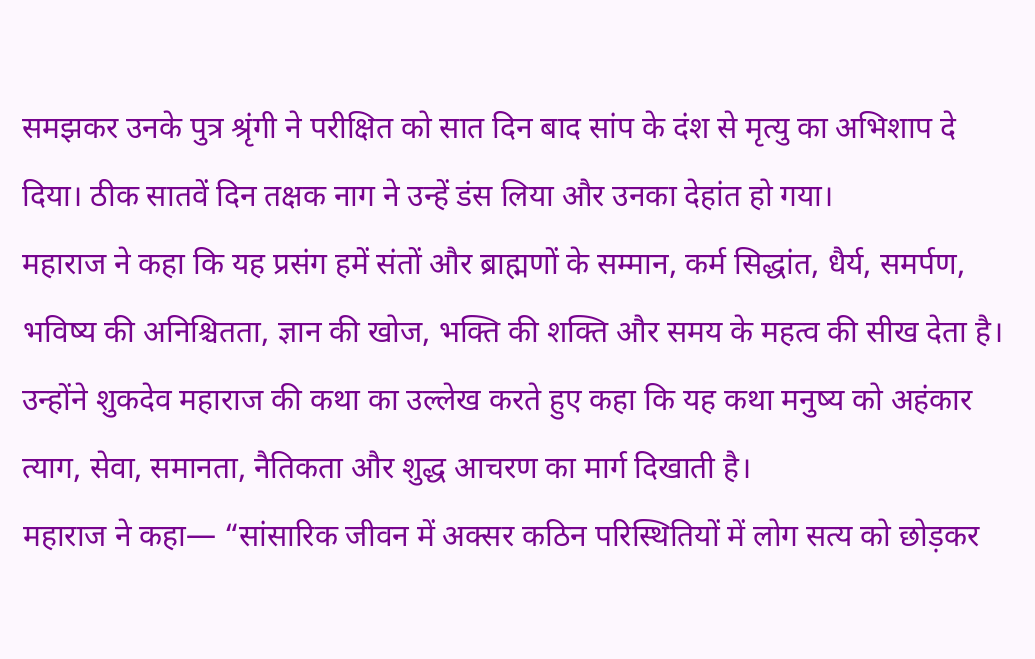समझकर उनके पुत्र श्रृंगी ने परीक्षित को सात दिन बाद सांप के दंश से मृत्यु का अभिशाप दे दिया। ठीक सातवें दिन तक्षक नाग ने उन्हें डंस लिया और उनका देहांत हो गया।
महाराज ने कहा कि यह प्रसंग हमें संतों और ब्राह्मणों के सम्मान, कर्म सिद्धांत, धैर्य, समर्पण, भविष्य की अनिश्चितता, ज्ञान की खोज, भक्ति की शक्ति और समय के महत्व की सीख देता है।
उन्होंने शुकदेव महाराज की कथा का उल्लेख करते हुए कहा कि यह कथा मनुष्य को अहंकार त्याग, सेवा, समानता, नैतिकता और शुद्ध आचरण का मार्ग दिखाती है।
महाराज ने कहा— “सांसारिक जीवन में अक्सर कठिन परिस्थितियों में लोग सत्य को छोड़कर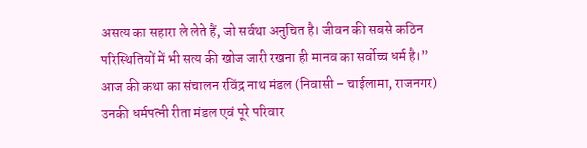असत्य का सहारा ले लेते हैं, जो सर्वथा अनुचित है। जीवन की सबसे कठिन परिस्थितियों में भी सत्य की खोज जारी रखना ही मानव का सर्वोच्च धर्म है।”
आज की कथा का संचालन रविंद्र नाथ मंडल (निवासी – चाईलामा, राजनगर) उनकी धर्मपत्नी रीता मंडल एवं पूरे परिवार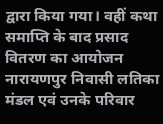द्वारा किया गया। वहीं कथा समाप्ति के बाद प्रसाद वितरण का आयोजन नारायणपुर निवासी लतिका मंडल एवं उनके परिवार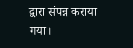द्वारा संपन्न कराया गया।